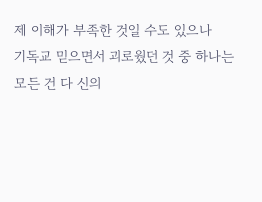제 이해가 부족한 것일 수도 있으나
기독교 믿으면서 괴로웠던 것 중 하나는
모든 건 다 신의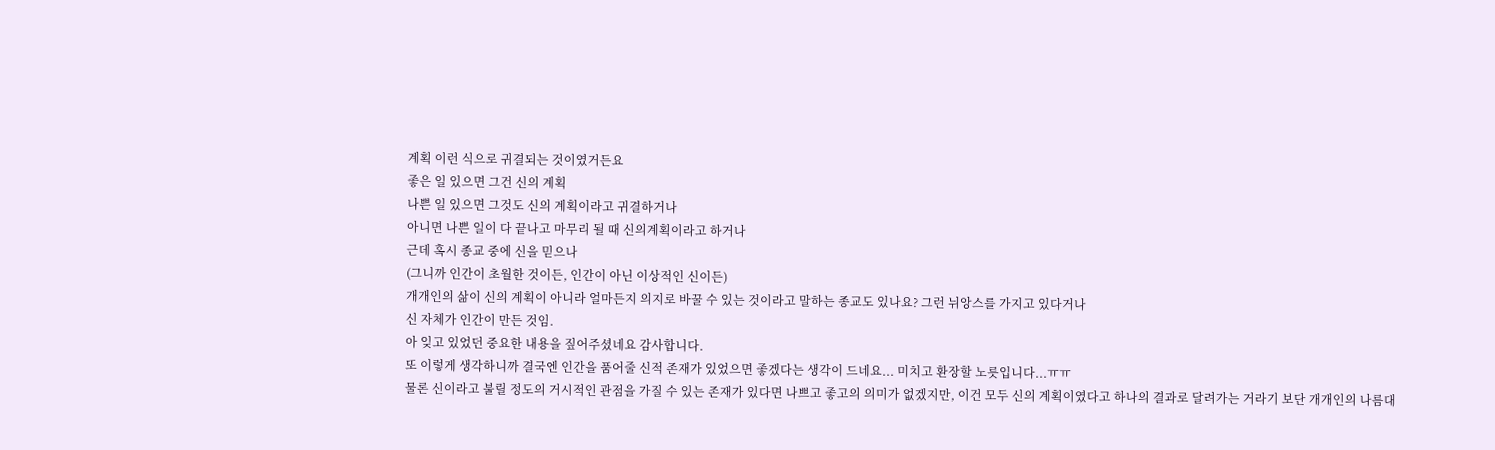계획 이런 식으로 귀결되는 것이였거든요
좋은 일 있으면 그건 신의 계획
나쁜 일 있으면 그것도 신의 계획이라고 귀결하거나
아니면 나쁜 일이 다 끝나고 마무리 될 때 신의계획이라고 하거나
근데 혹시 종교 중에 신을 믿으나
(그니까 인간이 초월한 것이든, 인간이 아닌 이상적인 신이든)
개개인의 삶이 신의 계획이 아니라 얼마든지 의지로 바꿀 수 있는 것이라고 말하는 종교도 있나요? 그런 뉘앙스를 가지고 있다거나
신 자체가 인간이 만든 것임.
아 잊고 있었던 중요한 내용을 짚어주셨네요 감사합니다.
또 이렇게 생각하니까 결국엔 인간을 품어줄 신적 존재가 있었으면 좋겠다는 생각이 드네요... 미치고 환장할 노릇입니다...ㅠㅠ
물론 신이라고 불릴 정도의 거시적인 관점을 가질 수 있는 존재가 있다면 나쁘고 좋고의 의미가 없겠지만, 이건 모두 신의 계획이였다고 하나의 결과로 달려가는 거라기 보단 개개인의 나름대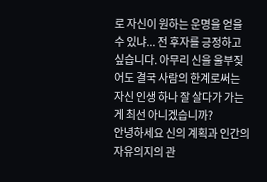로 자신이 원하는 운명을 얻을 수 있냐... 전 후자를 긍정하고 싶습니다. 아무리 신을 울부짖어도 결국 사람의 한계로써는 자신 인생 하나 잘 살다가 가는 게 최선 아니겠습니까?
안녕하세요 신의 계획과 인간의 자유의지의 관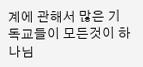계에 관해서 많은 기독교들이 모든것이 하나님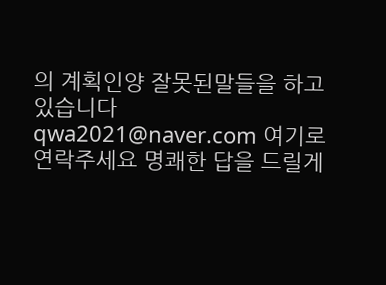의 계획인양 잘못된말들을 하고있습니다 qwa2021@naver.com 여기로 연락주세요 명쾌한 답을 드릴게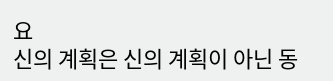요
신의 계획은 신의 계획이 아닌 동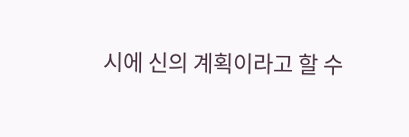시에 신의 계획이라고 할 수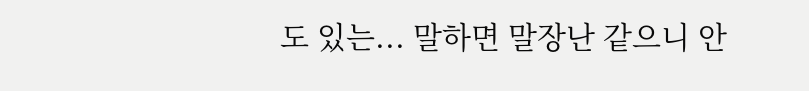도 있는... 말하면 말장난 같으니 안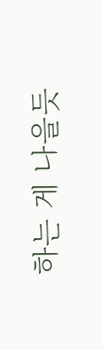하는 게 나을듯